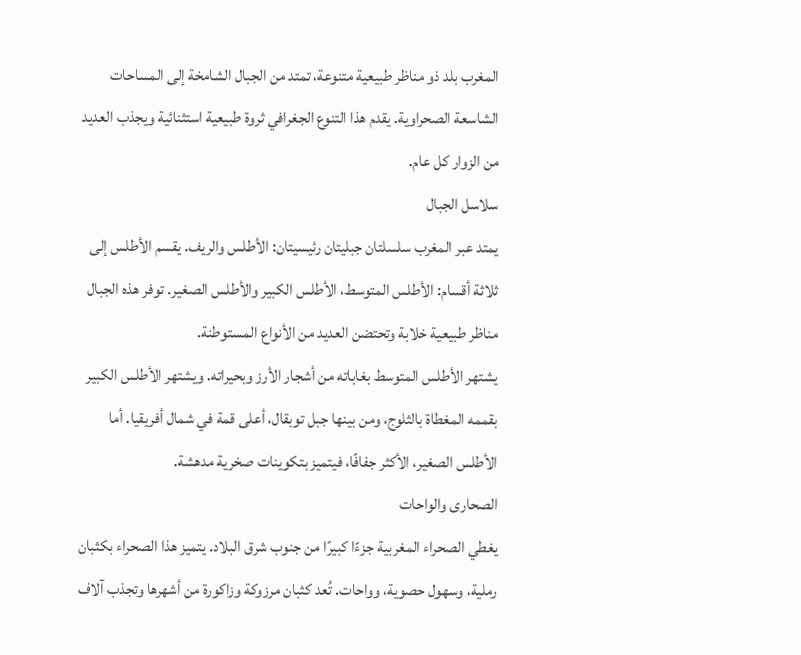المغرب بلد ذو مناظر طبيعية متنوعة، تمتد من الجبال الشامخة إلى المساحات الشاسعة الصحراوية. يقدم هذا التنوع الجغرافي ثروة طبيعية استثنائية ويجذب العديد من الزوار كل عام.
سلاسل الجبال
يمتد عبر المغرب سلسلتان جبليتان رئيسيتان: الأطلس والريف. يقسم الأطلس إلى ثلاثة أقسام: الأطلس المتوسط، الأطلس الكبير والأطلس الصغير. توفر هذه الجبال مناظر طبيعية خلابة وتحتضن العديد من الأنواع المستوطنة.
يشتهر الأطلس المتوسط بغاباته من أشجار الأرز وبحيراته. ويشتهر الأطلس الكبير بقممه المغطاة بالثلوج، ومن بينها جبل توبقال، أعلى قمة في شمال أفريقيا. أما الأطلس الصغير، الأكثر جفافًا، فيتميز بتكوينات صخرية مدهشة.
الصحارى والواحات
يغطي الصحراء المغربية جزءًا كبيرًا من جنوب شرق البلاد. يتميز هذا الصحراء بكثبان رملية، وسهول حصوية، وواحات. تُعد كثبان مرزوكة وزاكورة من أشهرها وتجذب آلاف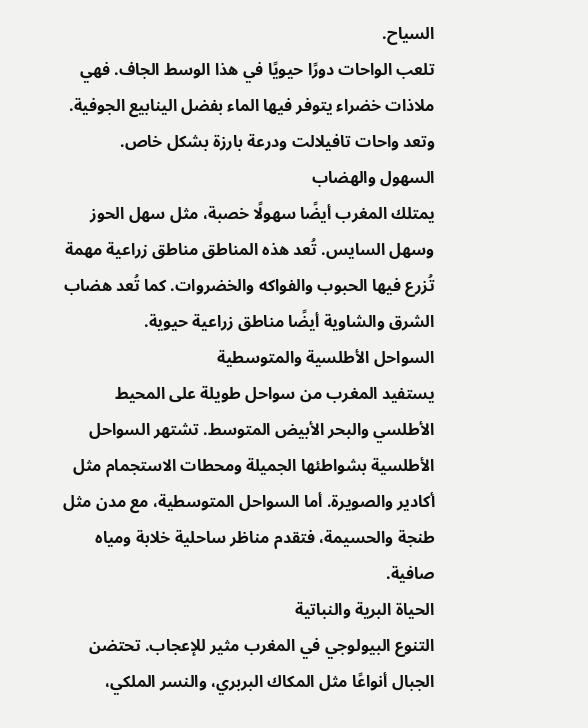السياح.
تلعب الواحات دورًا حيويًا في هذا الوسط الجاف. فهي ملاذات خضراء يتوفر فيها الماء بفضل الينابيع الجوفية. وتعد واحات تافيلالت ودرعة بارزة بشكل خاص.
السهول والهضاب
يمتلك المغرب أيضًا سهولًا خصبة، مثل سهل الحوز وسهل السايس. تُعد هذه المناطق مناطق زراعية مهمة تُزرع فيها الحبوب والفواكه والخضروات. كما تُعد هضاب الشرق والشاوية أيضًا مناطق زراعية حيوية.
السواحل الأطلسية والمتوسطية
يستفيد المغرب من سواحل طويلة على المحيط الأطلسي والبحر الأبيض المتوسط. تشتهر السواحل الأطلسية بشواطئها الجميلة ومحطات الاستجمام مثل أكادير والصويرة. أما السواحل المتوسطية، مع مدن مثل طنجة والحسيمة، فتقدم مناظر ساحلية خلابة ومياه صافية.
الحياة البرية والنباتية
التنوع البيولوجي في المغرب مثير للإعجاب. تحتضن الجبال أنواعًا مثل المكاك البربري، والنسر الملكي،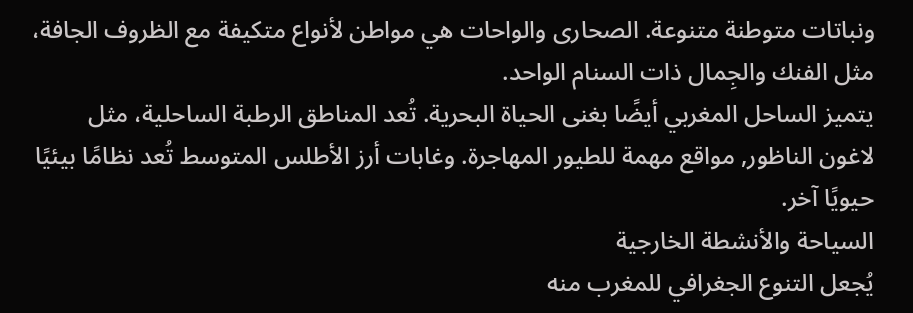ونباتات متوطنة متنوعة. الصحارى والواحات هي مواطن لأنواع متكيفة مع الظروف الجافة، مثل الفنك والجِمال ذات السنام الواحد.
يتميز الساحل المغربي أيضًا بغنى الحياة البحرية. تُعد المناطق الرطبة الساحلية، مثل لاغون الناظور, مواقع مهمة للطيور المهاجرة. وغابات أرز الأطلس المتوسط تُعد نظامًا بيئيًا حيويًا آخر.
السياحة والأنشطة الخارجية
يُجعل التنوع الجغرافي للمغرب منه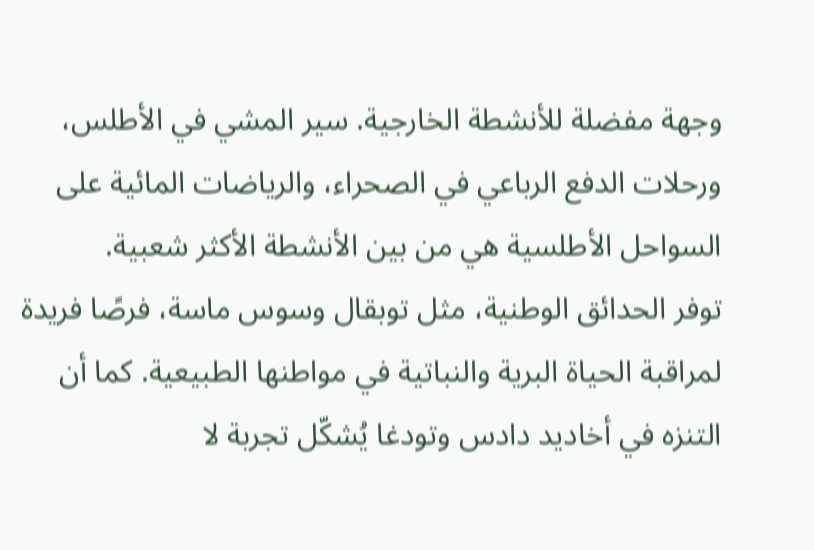وجهة مفضلة للأنشطة الخارجية. سير المشي في الأطلس، ورحلات الدفع الرباعي في الصحراء، والرياضات المائية على السواحل الأطلسية هي من بين الأنشطة الأكثر شعبية.
توفر الحدائق الوطنية، مثل توبقال وسوس ماسة، فرصًا فريدة لمراقبة الحياة البرية والنباتية في مواطنها الطبيعية. كما أن التنزه في أخاديد دادس وتودغا يُشكّل تجربة لا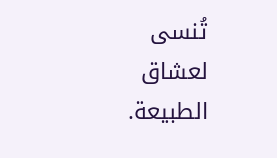تُنسى لعشاق الطبيعة.